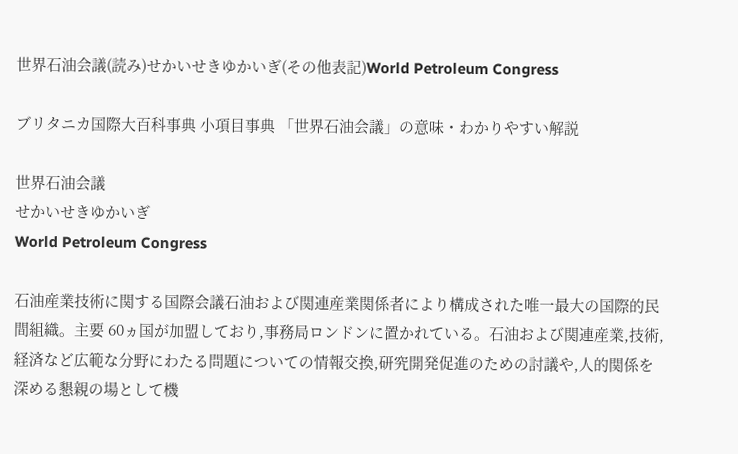世界石油会議(読み)せかいせきゆかいぎ(その他表記)World Petroleum Congress

ブリタニカ国際大百科事典 小項目事典 「世界石油会議」の意味・わかりやすい解説

世界石油会議
せかいせきゆかいぎ
World Petroleum Congress

石油産業技術に関する国際会議石油および関連産業関係者により構成された唯一最大の国際的民間組織。主要 60ヵ国が加盟しており,事務局ロンドンに置かれている。石油および関連産業,技術,経済など広範な分野にわたる問題についての情報交換,研究開発促進のための討議や,人的関係を深める懇親の場として機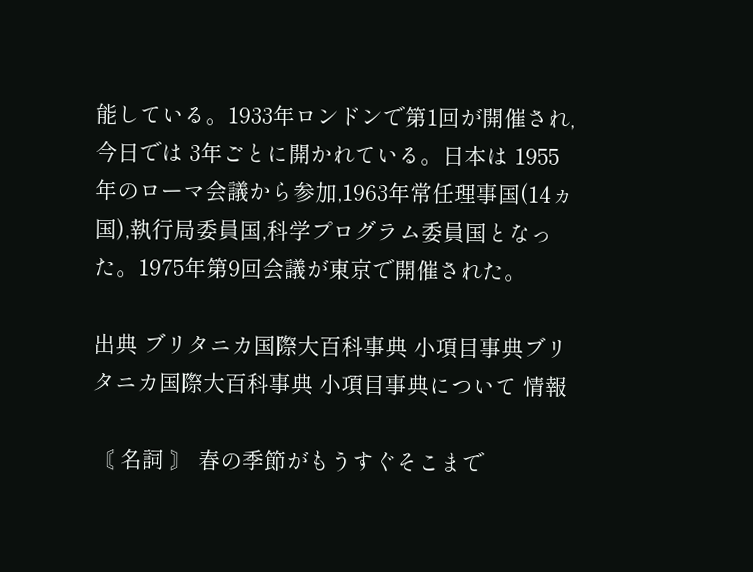能している。1933年ロンドンで第1回が開催され,今日では 3年ごとに開かれている。日本は 1955年のローマ会議から参加,1963年常任理事国(14ヵ国),執行局委員国,科学プログラム委員国となった。1975年第9回会議が東京で開催された。

出典 ブリタニカ国際大百科事典 小項目事典ブリタニカ国際大百科事典 小項目事典について 情報

〘 名詞 〙 春の季節がもうすぐそこまで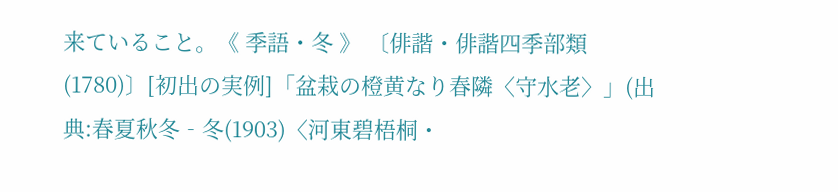来ていること。《 季語・冬 》 〔俳諧・俳諧四季部類(1780)〕[初出の実例]「盆栽の橙黄なり春隣〈守水老〉」(出典:春夏秋冬‐冬(1903)〈河東碧梧桐・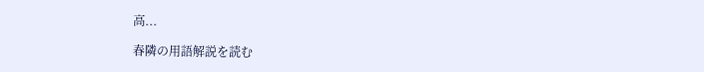高...

春隣の用語解説を読む